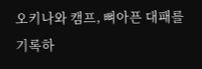오키나와 캠프, 뼈아픈 대패를 기록하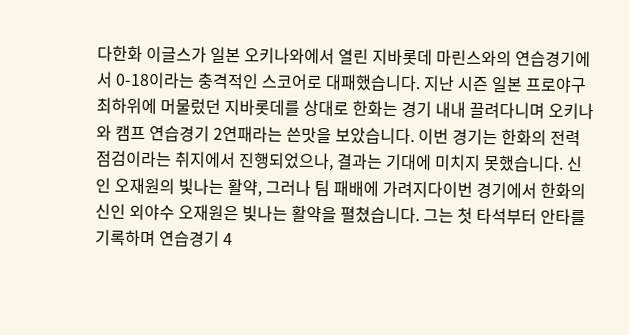다한화 이글스가 일본 오키나와에서 열린 지바롯데 마린스와의 연습경기에서 0-18이라는 충격적인 스코어로 대패했습니다. 지난 시즌 일본 프로야구 최하위에 머물렀던 지바롯데를 상대로 한화는 경기 내내 끌려다니며 오키나와 캠프 연습경기 2연패라는 쓴맛을 보았습니다. 이번 경기는 한화의 전력 점검이라는 취지에서 진행되었으나, 결과는 기대에 미치지 못했습니다. 신인 오재원의 빛나는 활약, 그러나 팀 패배에 가려지다이번 경기에서 한화의 신인 외야수 오재원은 빛나는 활약을 펼쳤습니다. 그는 첫 타석부터 안타를 기록하며 연습경기 4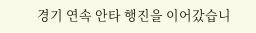경기 연속 안타 행진을 이어갔습니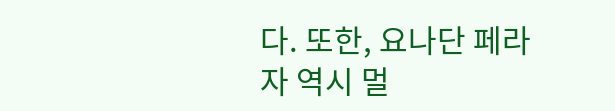다. 또한, 요나단 페라자 역시 멀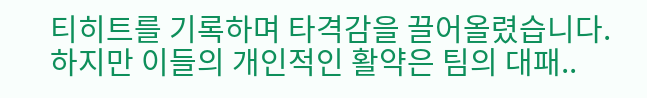티히트를 기록하며 타격감을 끌어올렸습니다. 하지만 이들의 개인적인 활약은 팀의 대패..